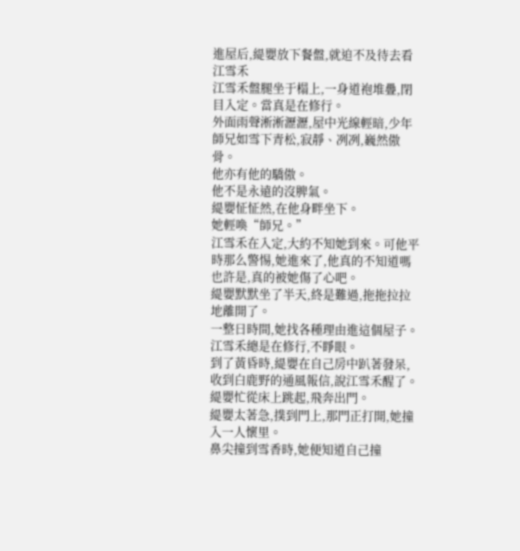進屋后,緹嬰放下餐盤,就迫不及待去看江雪禾
江雪禾盤腿坐于榻上,一身道袍堆疊,閉目入定。當真是在修行。
外面雨聲淅淅瀝瀝,屋中光線輕暗,少年師兄如雪下青松,寂靜、冽冽,巍然傲骨。
他亦有他的驕傲。
他不是永遠的沒脾氣。
緹嬰怔怔然,在他身畔坐下。
她輕喚“師兄。”
江雪禾在入定,大約不知她到來。可他平時那么警惕,她進來了,他真的不知道嗎
也許是,真的被她傷了心吧。
緹嬰默默坐了半天,終是難過,拖拖拉拉地離開了。
一整日時間,她找各種理由進這個屋子。
江雪禾總是在修行,不睜眼。
到了黃昏時,緹嬰在自己房中趴著發呆,收到白鹿野的通風報信,說江雪禾醒了。
緹嬰忙從床上跳起,飛奔出門。
緹嬰太著急,撲到門上,那門正打開,她撞入一人懷里。
鼻尖撞到雪香時,她便知道自己撞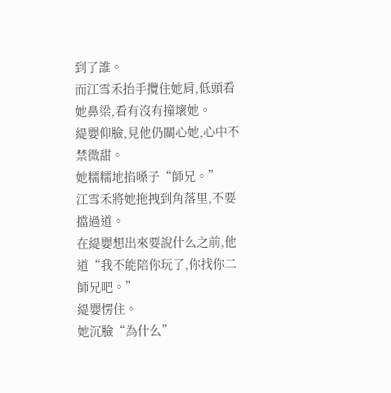到了誰。
而江雪禾抬手攬住她肩,低頭看她鼻梁,看有沒有撞壞她。
緹嬰仰臉,見他仍關心她,心中不禁微甜。
她糯糯地掐嗓子“師兄。”
江雪禾將她拖拽到角落里,不要擋過道。
在緹嬰想出來要說什么之前,他道“我不能陪你玩了,你找你二師兄吧。”
緹嬰愣住。
她沉臉“為什么”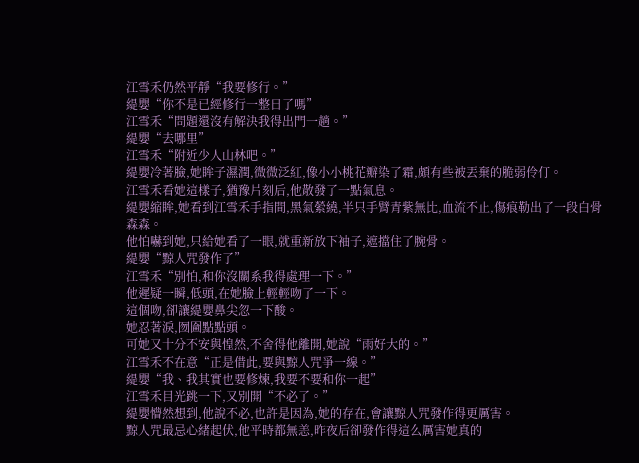江雪禾仍然平靜“我要修行。”
緹嬰“你不是已經修行一整日了嗎”
江雪禾“問題還沒有解決我得出門一趟。”
緹嬰“去哪里”
江雪禾“附近少人山林吧。”
緹嬰冷著臉,她眸子濕潤,微微泛紅,像小小桃花瓣染了霜,頗有些被丟棄的脆弱伶仃。
江雪禾看她這樣子,猶豫片刻后,他散發了一點氣息。
緹嬰縮眸,她看到江雪禾手指間,黑氣縈繞,半只手臂青紫無比,血流不止,傷痕勒出了一段白骨森森。
他怕嚇到她,只給她看了一眼,就重新放下袖子,遮擋住了腕骨。
緹嬰“黥人咒發作了”
江雪禾“別怕,和你沒關系我得處理一下。”
他遲疑一瞬,低頭,在她臉上輕輕吻了一下。
這個吻,卻讓緹嬰鼻尖忽一下酸。
她忍著淚,囫圇點點頭。
可她又十分不安與惶然,不舍得他離開,她說“雨好大的。”
江雪禾不在意“正是借此,要與黥人咒爭一線。”
緹嬰“我、我其實也要修煉,我要不要和你一起”
江雪禾目光跳一下,又別開“不必了。”
緹嬰懵然想到,他說不必,也許是因為,她的存在,會讓黥人咒發作得更厲害。
黥人咒最忌心緒起伏,他平時都無恙,昨夜后卻發作得這么厲害她真的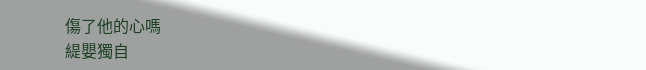傷了他的心嗎
緹嬰獨自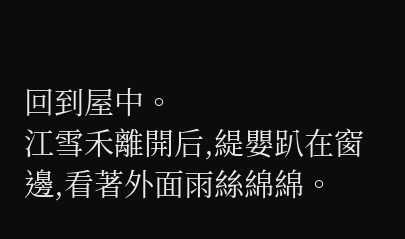回到屋中。
江雪禾離開后,緹嬰趴在窗邊,看著外面雨絲綿綿。